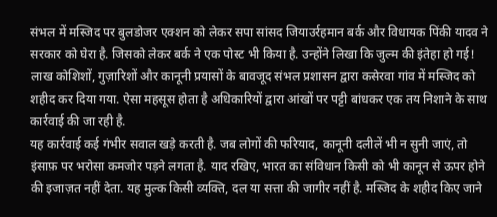संभल में मस्जिद पर बुलडोजर एक्शन को लेकर सपा सांसद जियाउर्रहमान बर्क और विधायक पिंकी यादव ने सरकार को घेरा है. जिसको लेकर बर्क ने एक पोस्ट भी किया है. उन्होंने लिखा कि जुल्म की इंतेहा हो गई! लाख कोशिशों, गुज़ारिशों और कानूनी प्रयासों के बावजूद संभल प्रशासन द्वारा कसेरवा गांव में मस्जिद को शहीद कर दिया गया. ऐसा महसूस होता है अधिकारियों द्वारा आंखों पर पट्टी बांधकर एक तय निशाने के साथ कार्रवाई की जा रही है.
यह कार्रवाई कई गंभीर सवाल खड़े करती है. जब लोगों की फरियाद, कानूनी दलीलें भी न सुनी जाएं, तो इंसाफ़ पर भरोसा कमजोर पड़ने लगता है. याद रखिए, भारत का संविधान किसी को भी कानून से ऊपर होने की इजाज़त नहीं देता. यह मुल्क किसी व्यक्ति, दल या सत्ता की जागीर नहीं है. मस्जिद के शहीद किए जाने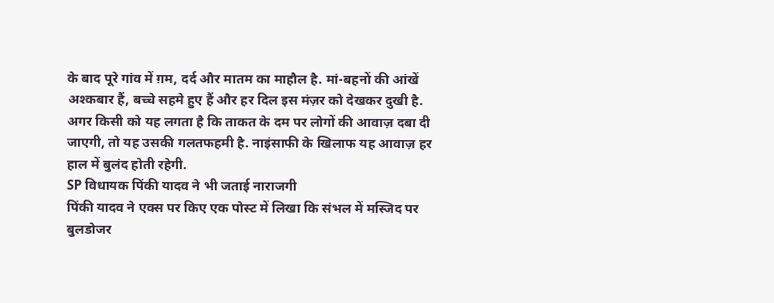के बाद पूरे गांव में ग़म, दर्द और मातम का माहौल है. मां-बहनों की आंखें अश्कबार हैं, बच्चे सहमे हुए हैं और हर दिल इस मंज़र को देखकर दुखी है.
अगर किसी को यह लगता है कि ताकत के दम पर लोगों की आवाज़ दबा दी जाएगी, तो यह उसकी गलतफहमी है. नाइंसाफी के खिलाफ यह आवाज़ हर हाल में बुलंद होती रहेगी.
SP विधायक पिंकी यादव ने भी जताई नाराजगी
पिंकी यादव ने एक्स पर किए एक पोस्ट में लिखा कि संभल में मस्जिद पर बुलडोजर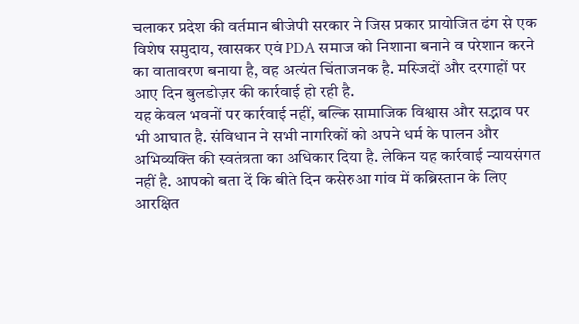चलाकर प्रदेश की वर्तमान बीजेपी सरकार ने जिस प्रकार प्रायोजित ढंग से एक विशेष समुदाय, खासकर एवं PDA समाज को निशाना बनाने व परेशान करने का वातावरण बनाया है, वह अत्यंत चिंताजनक है. मस्जिदों और दरगाहों पर आए दिन बुलडोज़र की कार्रवाई हो रही है.
यह केवल भवनों पर कार्रवाई नहीं, बल्कि सामाजिक विश्वास और सद्भाव पर भी आघात है. संविधान ने सभी नागरिकों को अपने धर्म के पालन और अभिव्यक्ति की स्वतंत्रता का अधिकार दिया है. लेकिन यह कार्रवाई न्यायसंगत नहीं है. आपको बता दें कि बीते दिन कसेरुआ गांव में कब्रिस्तान के लिए आरक्षित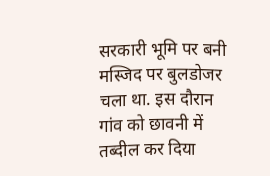सरकारी भूमि पर बनी मस्जिद पर बुलडोजर चला था. इस दौरान गांव को छावनी में तब्दील कर दिया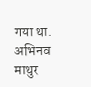गया था.
अभिनव माथुर